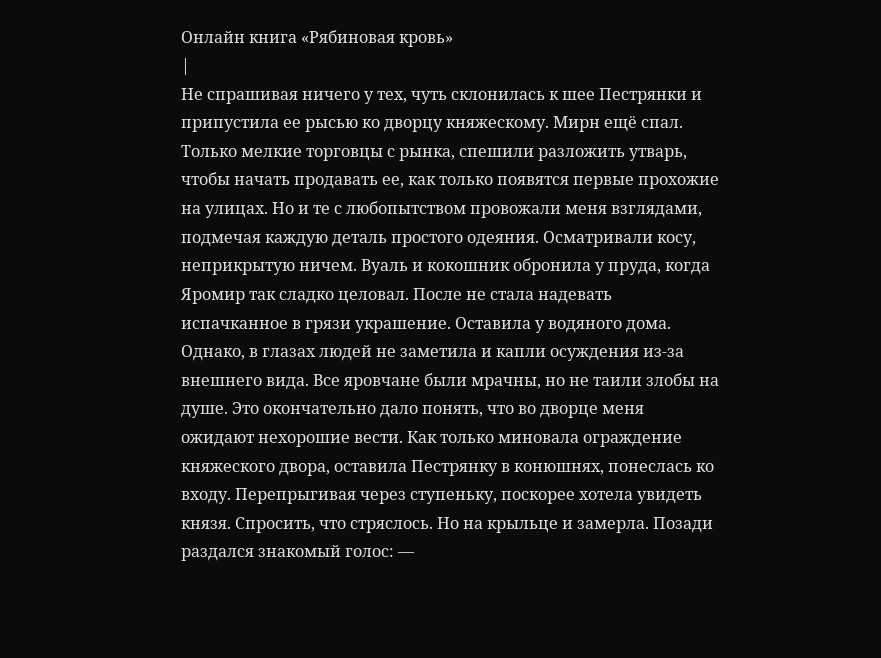Онлайн книга «Рябиновая кровь»
|
Не спрашивая ничего у тех, чуть склонилась к шее Пестрянки и припустила ее рысью ко дворцу княжескому. Мирн ещё спал. Только мелкие торговцы с рынка, спешили разложить утварь, чтобы начать продавать ее, как только появятся первые прохожие на улицах. Но и те с любопытством провожали меня взглядами, подмечая каждую деталь простого одеяния. Осматривали косу, неприкрытую ничем. Вуаль и кокошник обронила у пруда, когда Яромир так сладко целовал. После не стала надевать испачканное в грязи украшение. Оставила у водяного дома. Однако, в глазах людей не заметила и капли осуждения из-за внешнего вида. Все яровчане были мрачны, но не таили злобы на душе. Это окончательно дало понять, что во дворце меня ожидают нехорошие вести. Как только миновала ограждение княжеского двора, оставила Пестрянку в конюшнях, понеслась ко входу. Перепрыгивая через ступеньку, поскорее хотела увидеть князя. Спросить, что стряслось. Но на крыльце и замерла. Позади раздался знакомый голос: —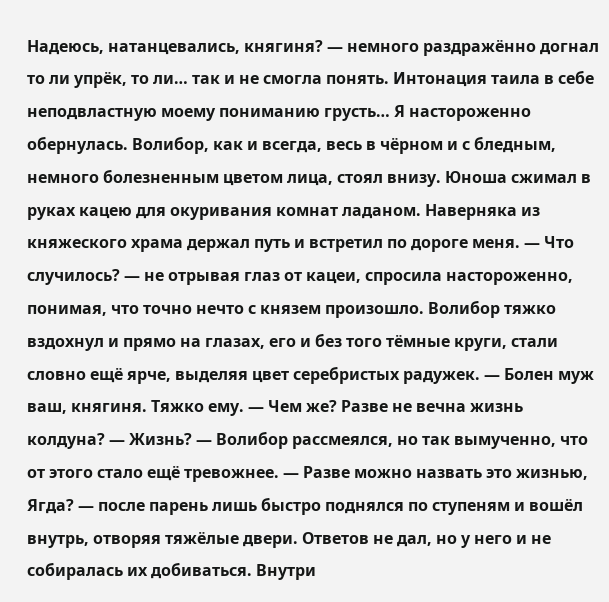Надеюсь, натанцевались, княгиня? — немного раздражённо догнал то ли упрёк, то ли… так и не смогла понять. Интонация таила в себе неподвластную моему пониманию грусть… Я настороженно обернулась. Волибор, как и всегда, весь в чёрном и с бледным, немного болезненным цветом лица, стоял внизу. Юноша сжимал в руках кацею для окуривания комнат ладаном. Наверняка из княжеского храма держал путь и встретил по дороге меня. — Что случилось? — не отрывая глаз от кацеи, спросила настороженно, понимая, что точно нечто с князем произошло. Волибор тяжко вздохнул и прямо на глазах, его и без того тёмные круги, стали словно ещё ярче, выделяя цвет серебристых радужек. — Болен муж ваш, княгиня. Тяжко ему. — Чем же? Разве не вечна жизнь колдуна? — Жизнь? — Волибор рассмеялся, но так вымученно, что от этого стало ещё тревожнее. — Разве можно назвать это жизнью, Ягда? — после парень лишь быстро поднялся по ступеням и вошёл внутрь, отворяя тяжёлые двери. Ответов не дал, но у него и не собиралась их добиваться. Внутри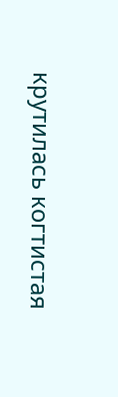крутилась когтистая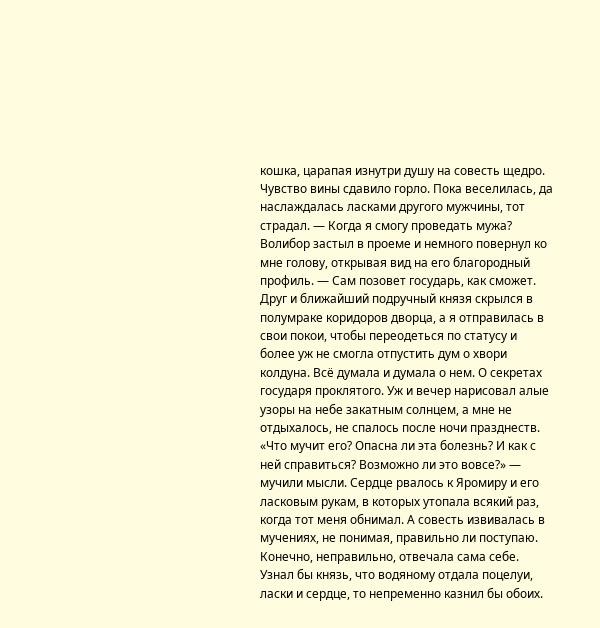кошка, царапая изнутри душу на совесть щедро. Чувство вины сдавило горло. Пока веселилась, да наслаждалась ласками другого мужчины, тот страдал. — Когда я смогу проведать мужа? Волибор застыл в проеме и немного повернул ко мне голову, открывая вид на его благородный профиль. — Сам позовет государь, как сможет. Друг и ближайший подручный князя скрылся в полумраке коридоров дворца, а я отправилась в свои покои, чтобы переодеться по статусу и более уж не смогла отпустить дум о хвори колдуна. Всё думала и думала о нем. О секретах государя проклятого. Уж и вечер нарисовал алые узоры на небе закатным солнцем, а мне не отдыхалось, не спалось после ночи празднеств. «Что мучит его? Опасна ли эта болезнь? И как с ней справиться? Возможно ли это вовсе?» — мучили мысли. Сердце рвалось к Яромиру и его ласковым рукам, в которых утопала всякий раз, когда тот меня обнимал. А совесть извивалась в мучениях, не понимая, правильно ли поступаю. Конечно, неправильно, отвечала сама себе. Узнал бы князь, что водяному отдала поцелуи, ласки и сердце, то непременно казнил бы обоих.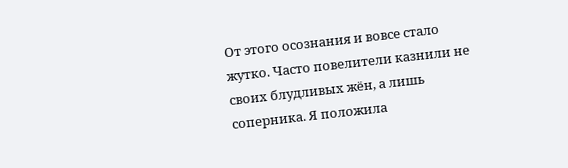От этого осознания и вовсе стало жутко. Часто повелители казнили не своих блудливых жён, а лишь соперника. Я положила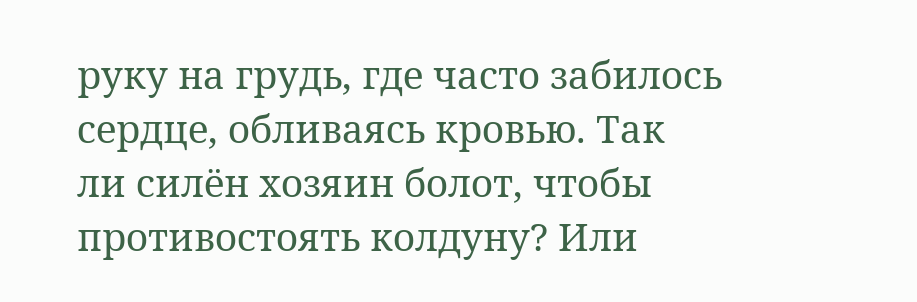руку на грудь, где часто забилось сердце, обливаясь кровью. Так ли силён хозяин болот, чтобы противостоять колдуну? Или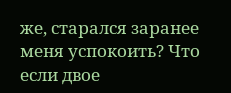же, старался заранее меня успокоить? Что если двое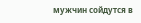мужчин сойдутся в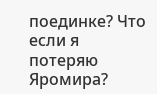поединке? Что если я потеряю Яромира?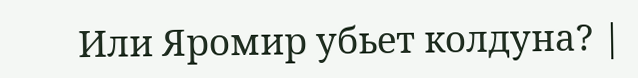Или Яромир убьет колдуна? |